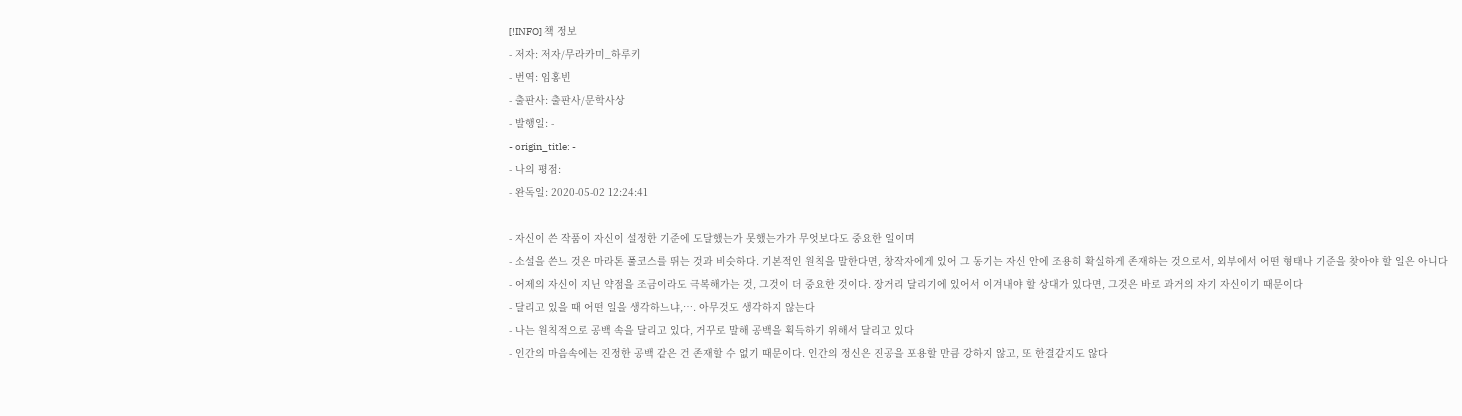[!INFO] 책 정보
- 저자: 저자/무라카미_하루키
- 번역: 임홍빈
- 출판사: 출판사/문학사상
- 발행일: -
- origin_title: -
- 나의 평점:
- 완독일: 2020-05-02 12:24:41

- 자신이 쓴 작품이 자신이 설정한 기준에 도달했는가 못했는가가 무엇보다도 중요한 일이며
- 소설을 쓴느 것은 마라톤 풀코스를 뛰는 것과 비슷하다. 기본적인 원칙을 말한다면, 창작자에게 있어 그 동기는 자신 안에 조용히 확실하게 존재하는 것으로서, 외부에서 어떤 형태나 기준을 찾아야 할 일은 아니다
- 어제의 자신이 지닌 약점을 조금이라도 극복해가는 것, 그것이 더 중요한 것이다. 장거리 달리기에 있어서 이겨내야 할 상대가 있다면, 그것은 바로 과거의 자기 자신이기 때문이다
- 달리고 있을 때 어떤 일을 생각하느냐,…. 아무것도 생각하지 않는다
- 나는 원칙적으로 공백 속을 달리고 있다, 거꾸로 말해 공백을 획득하기 위해서 달리고 있다
- 인간의 마음속에는 진정한 공백 같은 건 존재할 수 없기 때문이다. 인간의 정신은 진공을 포용할 만큼 강하지 않고, 또 한결같지도 않다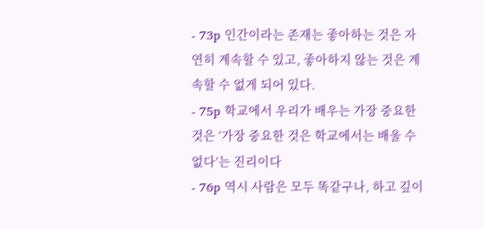- 73p 인간이라는 존재는 좋아하는 것은 자연히 계속할 수 있고, 좋아하지 않는 것은 계속할 수 없게 되어 있다.
- 75p 학교에서 우리가 배우는 가장 중요한 것은 ‘가장 중요한 것은 학교에서는 배울 수 없다’는 진리이다
- 76p 역시 사람은 모두 똑같구나, 하고 깊이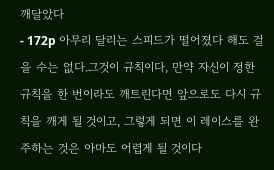깨달았다
- 172p 아무리 달리는 스피드가 떨어졌다 해도 걸을 수는 없다.그것이 규칙이다, 만약 자신이 정한 규칙을 한 번이라도 깨트린다면 앞으로도 다시 규칙을 깨게 될 것이고, 그렇게 되면 이 레이스를 완주하는 것은 아마도 어렵게 될 것이다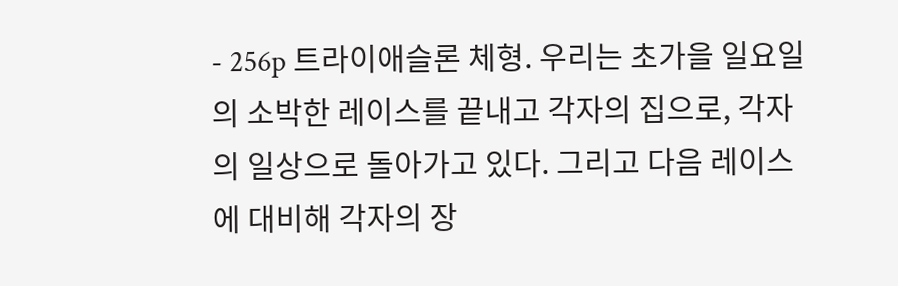- 256p 트라이애슬론 체형. 우리는 초가을 일요일의 소박한 레이스를 끝내고 각자의 집으로, 각자의 일상으로 돌아가고 있다. 그리고 다음 레이스에 대비해 각자의 장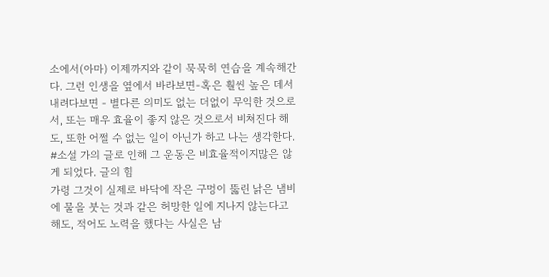소에서(아마) 이제까지와 같이 묵묵히 연습을 계속해간다. 그런 인생을 옆에서 바라보면-혹은 훨씬 높은 데서 내려다보면 - 별다른 의미도 없는 더없이 무익한 것으로서, 또는 매우 효율이 좋지 않은 것으로서 비쳐진다 해도, 또한 어쩔 수 없는 일이 아닌가 하고 나는 생각한다.
#소설 가의 글로 인해 그 운동은 비효율적이지많은 않게 되었다. 글의 힘
가령 그것이 실제로 바닥에 작은 구멍이 뚫린 낡은 냄비에 물을 붓는 것과 같은 허망한 일에 지나지 않는다고 해도, 적어도 노력을 했다는 사실은 남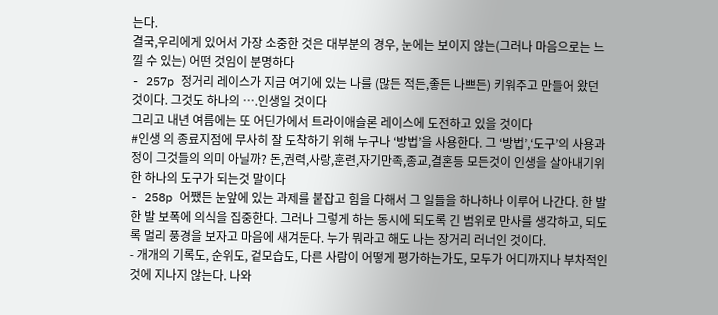는다.
결국,우리에게 있어서 가장 소중한 것은 대부분의 경우, 눈에는 보이지 않는(그러나 마음으로는 느낄 수 있는) 어떤 것임이 분명하다
- 257p 정거리 레이스가 지금 여기에 있는 나를 (많든 적든,좋든 나쁘든) 키워주고 만들어 왔던 것이다. 그것도 하나의 ….인생일 것이다
그리고 내년 여름에는 또 어딘가에서 트라이애슬론 레이스에 도전하고 있을 것이다
#인생 의 종료지점에 무사히 잘 도착하기 위해 누구나 ‘방법’을 사용한다. 그 ‘방법’,‘도구’의 사용과정이 그것들의 의미 아닐까? 돈,권력,사랑,훈련,자기만족,종교,결혼등 모든것이 인생을 살아내기위한 하나의 도구가 되는것 말이다
- 258p 어쨌든 눈앞에 있는 과제를 붙잡고 힘을 다해서 그 일들을 하나하나 이루어 나간다. 한 발 한 발 보폭에 의식을 집중한다. 그러나 그렇게 하는 동시에 되도록 긴 범위로 만사를 생각하고, 되도록 멀리 풍경을 보자고 마음에 새겨둔다. 누가 뭐라고 해도 나는 장거리 러너인 것이다.
- 개개의 기록도, 순위도, 겉모습도, 다른 사람이 어떻게 평가하는가도, 모두가 어디까지나 부차적인 것에 지나지 않는다. 나와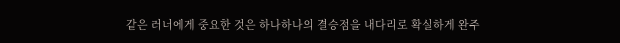같은 러너에게 중요한 것은 하나하나의 결승점을 내다리로 확실하게 완주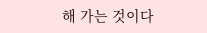해 가는 것이다